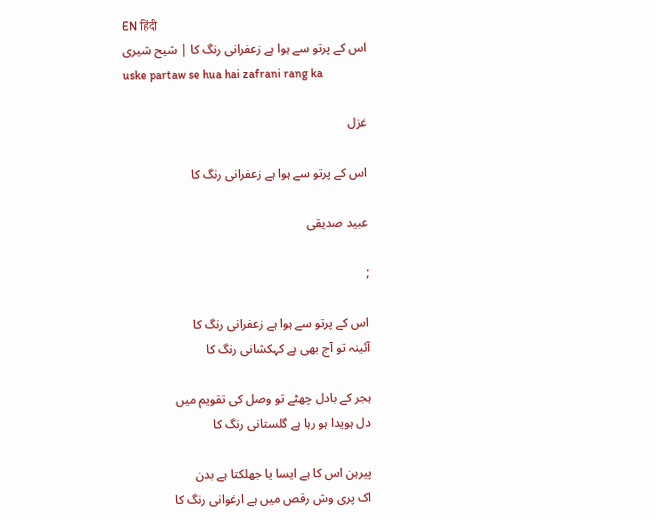EN हिंदी
اس کے پرتو سے ہوا ہے زعفرانی رنگ کا | شیح شیری
uske partaw se hua hai zafrani rang ka

غزل

اس کے پرتو سے ہوا ہے زعفرانی رنگ کا

عبید صدیقی

;

اس کے پرتو سے ہوا ہے زعفرانی رنگ کا
آئینہ تو آج بھی ہے کہکشانی رنگ کا

ہجر کے بادل چھٹے تو وصل کی تقویم میں
دل ہویدا ہو رہا ہے گلستانی رنگ کا

پیرہن اس کا ہے ایسا یا جھلکتا ہے بدن
اک پری وش رقص میں ہے ارغوانی رنگ کا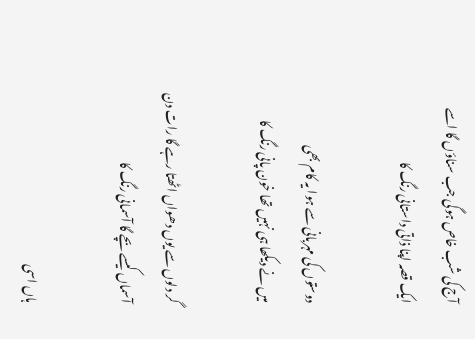آج کی شب خاص ہوگی جب سناؤں گا اسے
ایک قصہ اپنا ذاتی داستانی رنگ کا

دوستوں کی مہربانی سے ہوا یہ کام بھی
میں نے دیکھا ہی نہیں تھا خون پانی رنگ کا

گر دلوں سے یوں دھواں اٹھتا رہے گا رات دن
آسماں کیسے بچے گا آسمانی رنگ کا

ہاں اسی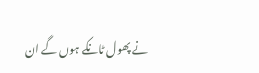نے پھول ٹانکے ہوں گے ان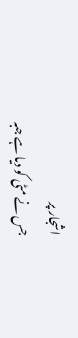اشجار پر
جس نے مٹی کو دیا ہے جبہ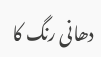دھانی رنگ کا